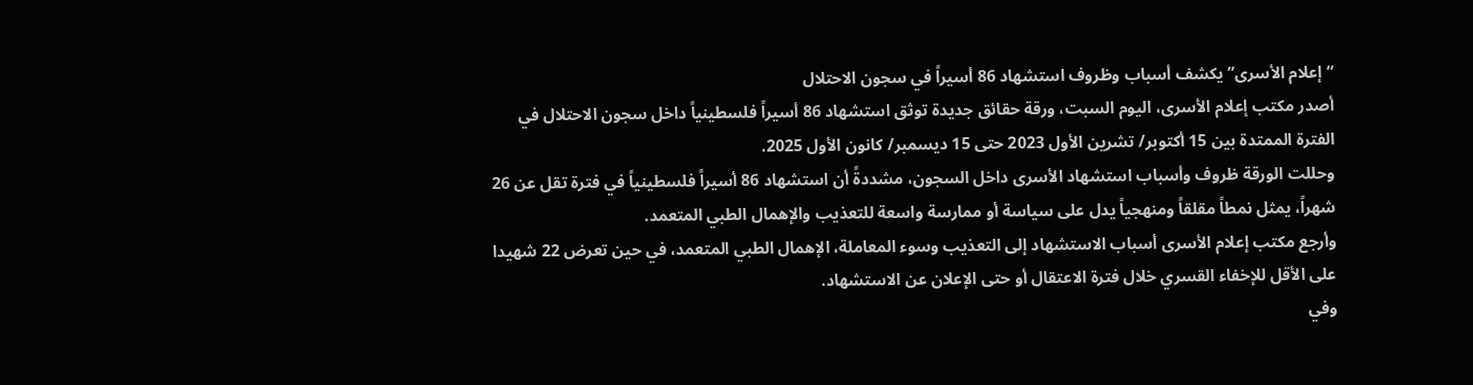“إعلام الأسرى” يكشف أسباب وظروف استشهاد 86 أسيراً في سجون الاحتلال
أصدر مكتب إعلام الأسرى، اليوم السبت، ورقة حقائق جديدة توثق استشهاد 86 أسيراً فلسطينياً داخل سجون الاحتلال في الفترة الممتدة بين 15 أكتوبر/ تشرين الأول 2023 حتى 15 ديسمبر/ كانون الأول 2025.
وحللت الورقة ظروف وأسباب استشهاد الأسرى داخل السجون، مشددةً أن استشهاد 86 أسيراً فلسطينياً في فترة تقل عن 26 شهراً، يمثل نمطاً مقلقاً ومنهجياً يدل على سياسة أو ممارسة واسعة للتعذيب والإهمال الطبي المتعمد.
وأرجع مكتب إعلام الأسرى أسباب الاستشهاد إلى التعذيب وسوء المعاملة، الإهمال الطبي المتعمد، في حين تعرض 22 شهيدا على الأقل للإخفاء القسري خلال فترة الاعتقال أو حتى الإعلان عن الاستشهاد.
وفي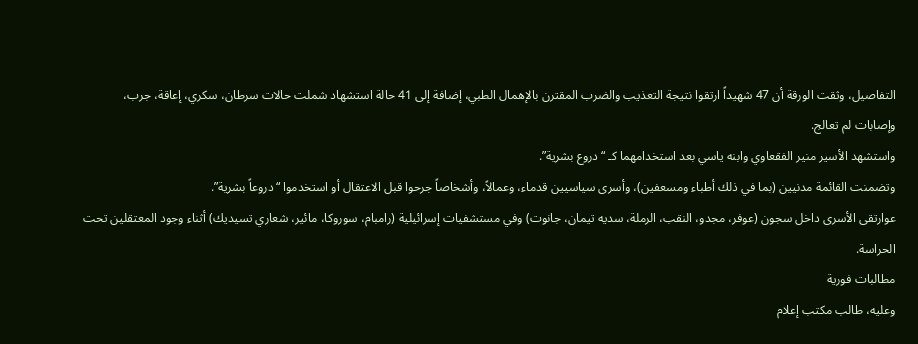التفاصيل، وثقت الورقة أن 47 شهيداً ارتقوا نتيجة التعذيب والضرب المقترن بالإهمال الطبي، إضافة إلى 41 حالة استشهاد شملت حالات سرطان، سكري، إعاقة، جرب، وإصابات لم تعالج.
واستشهد الأسير منير الفقعاوي وابنه ياسي بعد استخدامهما كـ “دروع بشرية”.
وتضمنت القائمة مدنيين (بما في ذلك أطباء ومسعفين)، وأسرى سياسيين قدماء، وعمالاً، وأشخاصاً جرحوا قبل الاعتقال أو استخدموا “دروعاً بشرية”.
عوارتقى الأسرى داخل سجون (عوفر، مجدو، النقب، الرملة، سديه تيمان، جانوت) وفي مستشفيات إسرائيلية (رامبام، سوروكا، مائير، شعاري تسيديك) أثناء وجود المعتقلين تحت الحراسة.
مطالبات فورية
وعليه، طالب مكتب إعلام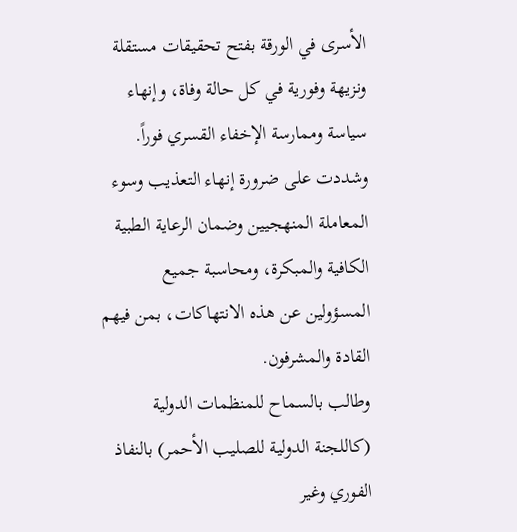الأسرى في الورقة بفتح تحقيقات مستقلة ونزيهة وفورية في كل حالة وفاة، وإنهاء سياسة وممارسة الإخفاء القسري فوراً.
وشددت على ضرورة إنهاء التعذيب وسوء المعاملة المنهجيين وضمان الرعاية الطبية الكافية والمبكرة، ومحاسبة جميع المسؤولين عن هذه الانتهاكات، بمن فيهم القادة والمشرفون.
وطالب بالسماح للمنظمات الدولية (كاللجنة الدولية للصليب الأحمر) بالنفاذ الفوري وغير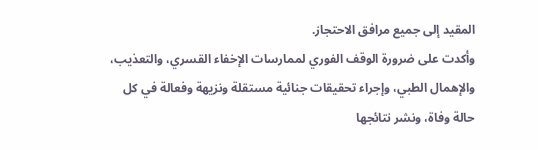المقيد إلى جميع مرافق الاحتجاز.
وأكدت على ضرورة الوقف الفوري لممارسات الإخفاء القسري، والتعذيب، والإهمال الطبي، وإجراء تحقيقات جنائية مستقلة ونزيهة وفعالة في كل حالة وفاة، ونشر نتائجها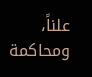علناً، ومحاكمة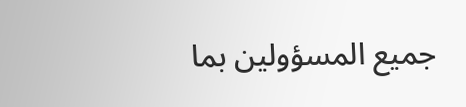جميع المسؤولين بما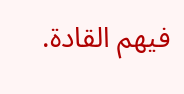فيهم القادة.